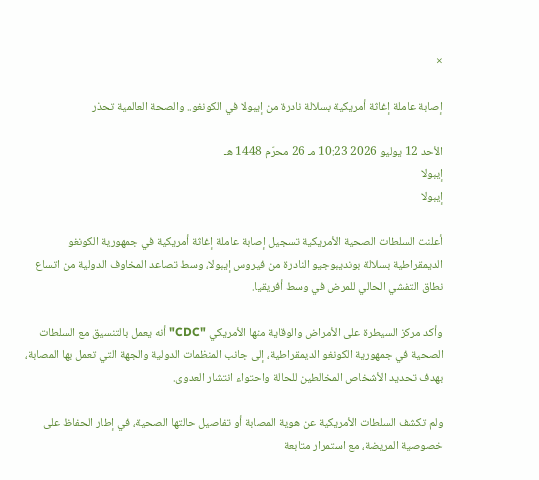×

إصابة عاملة إغاثة أمريكية بسلالة نادرة من إيبولا في الكونغو.. والصحة العالمية تحذر

الأحد 12 يوليو 2026 10:23 مـ 26 محرّم 1448 هـ
إيبولا
إيبولا

أعلنت السلطات الصحية الأمريكية تسجيل إصابة عاملة إغاثة أمريكية في جمهورية الكونغو الديمقراطية بسلالة بونديبوجيو النادرة من فيروس إيبولا، وسط تصاعد المخاوف الدولية من اتساع نطاق التفشي الحالي للمرض في وسط أفريقيا.

وأكد مركز السيطرة على الأمراض والوقاية منها الأمريكي "CDC" أنه يعمل بالتنسيق مع السلطات الصحية في جمهورية الكونغو الديمقراطية، إلى جانب المنظمات الدولية والجهة التي تعمل بها المصابة، بهدف تحديد الأشخاص المخالطين للحالة واحتواء انتشار العدوى.

ولم تكشف السلطات الأمريكية عن هوية المصابة أو تفاصيل حالتها الصحية، في إطار الحفاظ على خصوصية المريضة، مع استمرار متابعة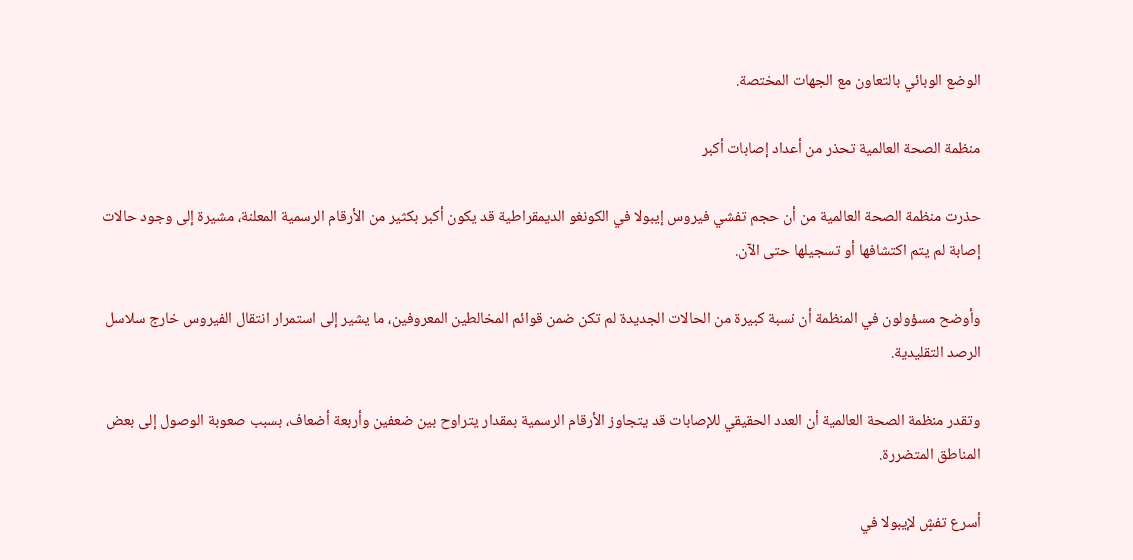الوضع الوبائي بالتعاون مع الجهات المختصة.

منظمة الصحة العالمية تحذر من أعداد إصابات أكبر

حذرت منظمة الصحة العالمية من أن حجم تفشي فيروس إيبولا في الكونغو الديمقراطية قد يكون أكبر بكثير من الأرقام الرسمية المعلنة، مشيرة إلى وجود حالات إصابة لم يتم اكتشافها أو تسجيلها حتى الآن.

وأوضح مسؤولون في المنظمة أن نسبة كبيرة من الحالات الجديدة لم تكن ضمن قوائم المخالطين المعروفين، ما يشير إلى استمرار انتقال الفيروس خارج سلاسل الرصد التقليدية.

وتقدر منظمة الصحة العالمية أن العدد الحقيقي للإصابات قد يتجاوز الأرقام الرسمية بمقدار يتراوح بين ضعفين وأربعة أضعاف، بسبب صعوبة الوصول إلى بعض المناطق المتضررة.

أسرع تفشٍ لإيبولا في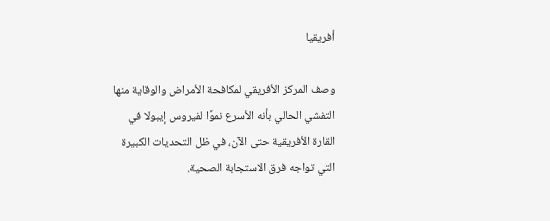أفريقيا

وصف المركز الأفريقي لمكافحة الأمراض والوقاية منها التفشي الحالي بأنه الأسرع نموًا لفيروس إيبولا في القارة الأفريقية حتى الآن، في ظل التحديات الكبيرة التي تواجه فرق الاستجابة الصحية.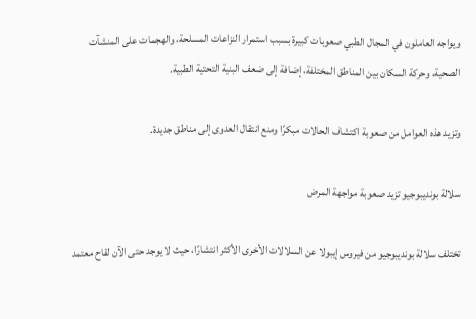ويواجه العاملون في المجال الطبي صعوبات كبيرة بسبب استمرار النزاعات المسلحة، والهجمات على المنشآت الصحية، وحركة السكان بين المناطق المختلفة، إضافة إلى ضعف البنية التحتية الطبية.

وتزيد هذه العوامل من صعوبة اكتشاف الحالات مبكرًا ومنع انتقال العدوى إلى مناطق جديدة.

سلالة بونديبوجيو تزيد صعوبة مواجهة المرض

تختلف سلالة بونديبوجيو من فيروس إيبولا عن السلالات الأخرى الأكثر انتشارًا، حيث لا يوجد حتى الآن لقاح معتمد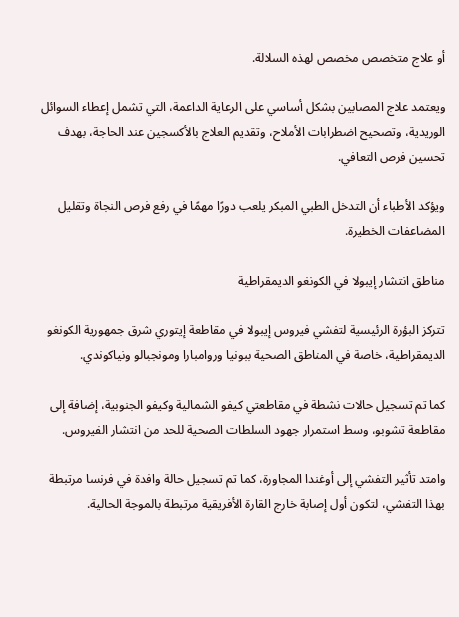أو علاج متخصص مخصص لهذه السلالة.

ويعتمد علاج المصابين بشكل أساسي على الرعاية الداعمة، التي تشمل إعطاء السوائل الوريدية، وتصحيح اضطرابات الأملاح، وتقديم العلاج بالأكسجين عند الحاجة، بهدف تحسين فرص التعافي.

ويؤكد الأطباء أن التدخل الطبي المبكر يلعب دورًا مهمًا في رفع فرص النجاة وتقليل المضاعفات الخطيرة.

مناطق انتشار إيبولا في الكونغو الديمقراطية

تتركز البؤرة الرئيسية لتفشي فيروس إيبولا في مقاطعة إيتوري شرق جمهورية الكونغو الديمقراطية، خاصة في المناطق الصحية ببونيا وروامبارا ومونجبالو ونياكوندي.

كما تم تسجيل حالات نشطة في مقاطعتي كيفو الشمالية وكيفو الجنوبية، إضافة إلى مقاطعة تشوبو، وسط استمرار جهود السلطات الصحية للحد من انتشار الفيروس.

وامتد تأثير التفشي إلى أوغندا المجاورة، كما تم تسجيل حالة وافدة في فرنسا مرتبطة بهذا التفشي، لتكون أول إصابة خارج القارة الأفريقية مرتبطة بالموجة الحالية.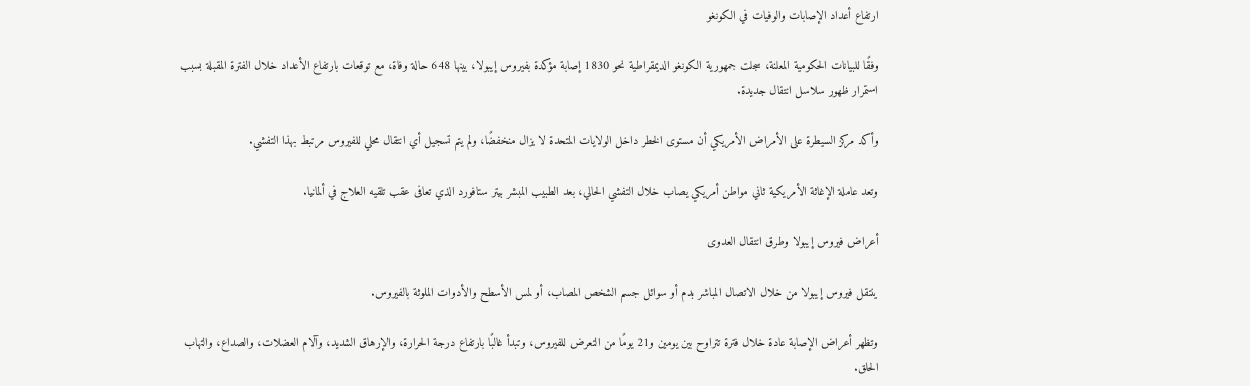ارتفاع أعداد الإصابات والوفيات في الكونغو

وفقًا للبيانات الحكومية المعلنة، سجلت جمهورية الكونغو الديمقراطية نحو 1830 إصابة مؤكدة بفيروس إيبولا، بينها 648 حالة وفاة، مع توقعات بارتفاع الأعداد خلال الفترة المقبلة بسبب استمرار ظهور سلاسل انتقال جديدة.

وأكد مركز السيطرة على الأمراض الأمريكي أن مستوى الخطر داخل الولايات المتحدة لا يزال منخفضًا، ولم يتم تسجيل أي انتقال محلي للفيروس مرتبط بهذا التفشي.

وتعد عاملة الإغاثة الأمريكية ثاني مواطن أمريكي يصاب خلال التفشي الحالي، بعد الطبيب المبشر بيتر ستافورد الذي تعافى عقب تلقيه العلاج في ألمانيا.

أعراض فيروس إيبولا وطرق انتقال العدوى

ينتقل فيروس إيبولا من خلال الاتصال المباشر بدم أو سوائل جسم الشخص المصاب، أو لمس الأسطح والأدوات الملوثة بالفيروس.

وتظهر أعراض الإصابة عادة خلال فترة تتراوح بين يومين و21 يومًا من التعرض للفيروس، وتبدأ غالبًا بارتفاع درجة الحرارة، والإرهاق الشديد، وآلام العضلات، والصداع، والتهاب الحلق.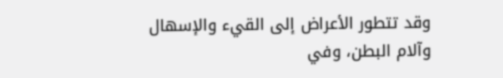وقد تتطور الأعراض إلى القيء والإسهال وآلام البطن، وفي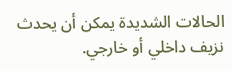الحالات الشديدة يمكن أن يحدث نزيف داخلي أو خارجي.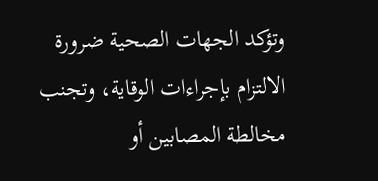وتؤكد الجهات الصحية ضرورة الالتزام بإجراءات الوقاية، وتجنب مخالطة المصابين أو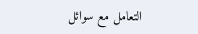التعامل مع سوائل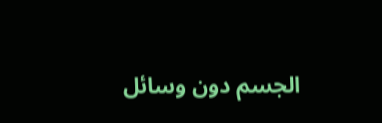الجسم دون وسائل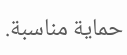حماية مناسبة.